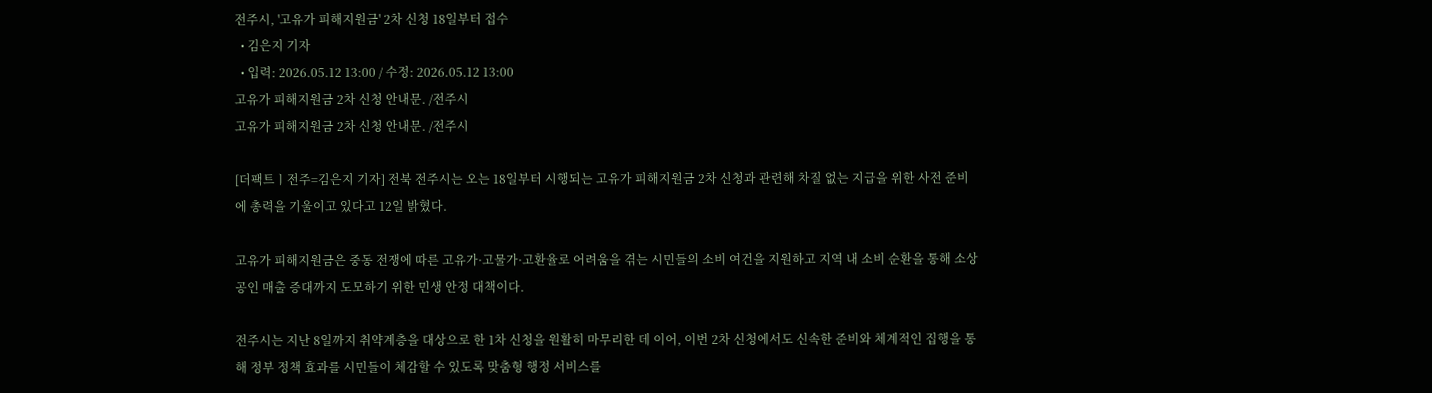전주시, '고유가 피해지원금' 2차 신청 18일부터 접수
  • 김은지 기자
  • 입력: 2026.05.12 13:00 / 수정: 2026.05.12 13:00
고유가 피해지원금 2차 신청 안내문. /전주시
고유가 피해지원금 2차 신청 안내문. /전주시

[더팩트ㅣ전주=김은지 기자] 전북 전주시는 오는 18일부터 시행되는 고유가 피해지원금 2차 신청과 관련해 차질 없는 지급을 위한 사전 준비에 총력을 기울이고 있다고 12일 밝혔다.

고유가 피해지원금은 중동 전쟁에 따른 고유가·고물가·고환율로 어려움을 겪는 시민들의 소비 여건을 지원하고 지역 내 소비 순환을 통해 소상공인 매출 증대까지 도모하기 위한 민생 안정 대책이다.

전주시는 지난 8일까지 취약계층을 대상으로 한 1차 신청을 원활히 마무리한 데 이어, 이번 2차 신청에서도 신속한 준비와 체계적인 집행을 통해 정부 정책 효과를 시민들이 체감할 수 있도록 맞춤형 행정 서비스를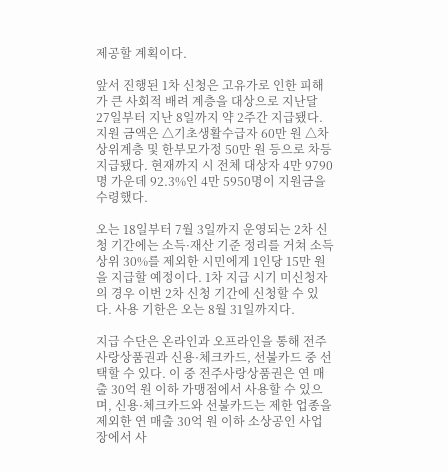제공할 계획이다.

앞서 진행된 1차 신청은 고유가로 인한 피해가 큰 사회적 배려 계층을 대상으로 지난달 27일부터 지난 8일까지 약 2주간 지급됐다. 지원 금액은 △기초생활수급자 60만 원 △차상위계층 및 한부모가정 50만 원 등으로 차등 지급됐다. 현재까지 시 전체 대상자 4만 9790명 가운데 92.3%인 4만 5950명이 지원금을 수령했다.

오는 18일부터 7월 3일까지 운영되는 2차 신청 기간에는 소득·재산 기준 정리를 거쳐 소득 상위 30%를 제외한 시민에게 1인당 15만 원을 지급할 예정이다. 1차 지급 시기 미신청자의 경우 이번 2차 신청 기간에 신청할 수 있다. 사용 기한은 오는 8월 31일까지다.

지급 수단은 온라인과 오프라인을 통해 전주사랑상품권과 신용·체크카드, 선불카드 중 선택할 수 있다. 이 중 전주사랑상품권은 연 매출 30억 원 이하 가맹점에서 사용할 수 있으며, 신용·체크카드와 선불카드는 제한 업종을 제외한 연 매출 30억 원 이하 소상공인 사업장에서 사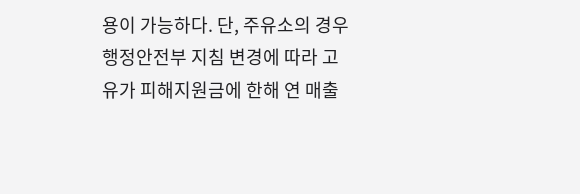용이 가능하다. 단, 주유소의 경우 행정안전부 지침 변경에 따라 고유가 피해지원금에 한해 연 매출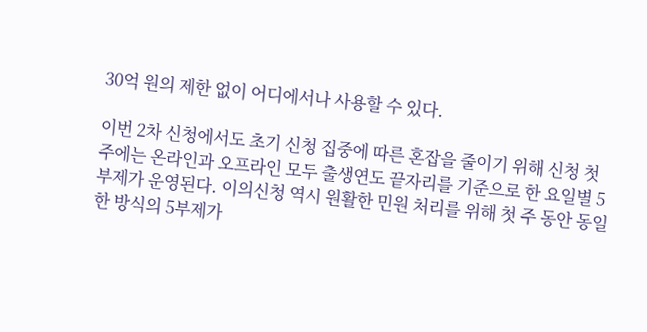30억 원의 제한 없이 어디에서나 사용할 수 있다.

이번 2차 신청에서도 초기 신청 집중에 따른 혼잡을 줄이기 위해 신청 첫 주에는 온라인과 오프라인 모두 출생연도 끝자리를 기준으로 한 요일별 5부제가 운영된다. 이의신청 역시 원활한 민원 처리를 위해 첫 주 동안 동일한 방식의 5부제가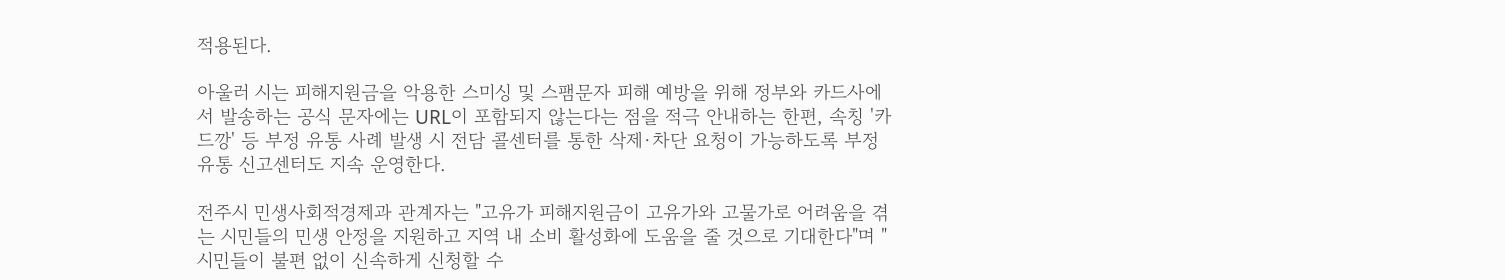적용된다.

아울러 시는 피해지원금을 악용한 스미싱 및 스팸문자 피해 예방을 위해 정부와 카드사에서 발송하는 공식 문자에는 URL이 포함되지 않는다는 점을 적극 안내하는 한편, 속칭 '카드깡' 등 부정 유통 사례 발생 시 전담 콜센터를 통한 삭제·차단 요청이 가능하도록 부정 유통 신고센터도 지속 운영한다.

전주시 민생사회적경제과 관계자는 "고유가 피해지원금이 고유가와 고물가로 어려움을 겪는 시민들의 민생 안정을 지원하고 지역 내 소비 활성화에 도움을 줄 것으로 기대한다"며 "시민들이 불편 없이 신속하게 신청할 수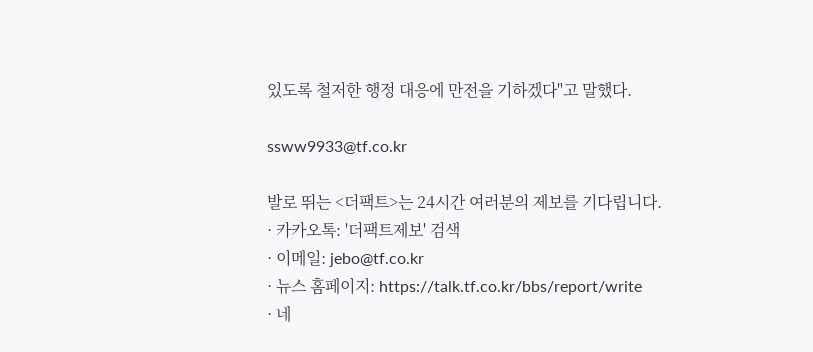있도록 철저한 행정 대응에 만전을 기하겠다"고 말했다.

ssww9933@tf.co.kr

발로 뛰는 <더팩트>는 24시간 여러분의 제보를 기다립니다.
· 카카오톡: '더팩트제보' 검색
· 이메일: jebo@tf.co.kr
· 뉴스 홈페이지: https://talk.tf.co.kr/bbs/report/write
· 네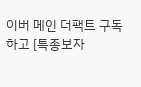이버 메인 더팩트 구독하고 [특종보자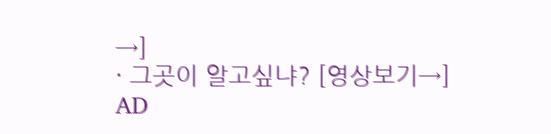→]
· 그곳이 알고싶냐? [영상보기→]
AD